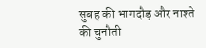सुबह की भागदौड़ और नाश्ते की चुनौती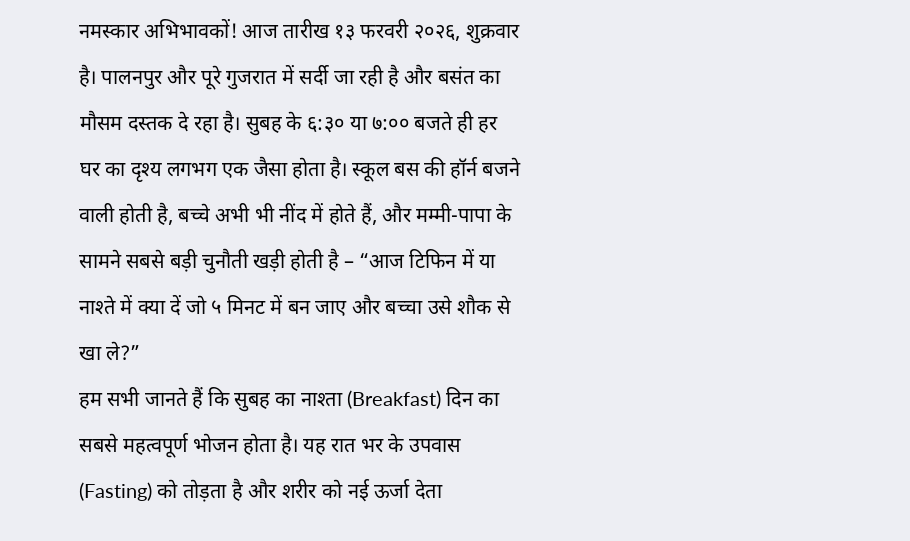नमस्कार अभिभावकों! आज तारीख १३ फरवरी २०२६, शुक्रवार है। पालनपुर और पूरे गुजरात में सर्दी जा रही है और बसंत का मौसम दस्तक दे रहा है। सुबह के ६:३० या ७:०० बजते ही हर घर का दृश्य लगभग एक जैसा होता है। स्कूल बस की हॉर्न बजने वाली होती है, बच्चे अभी भी नींद में होते हैं, और मम्मी-पापा के सामने सबसे बड़ी चुनौती खड़ी होती है – “आज टिफिन में या नाश्ते में क्या दें जो ५ मिनट में बन जाए और बच्चा उसे शौक से खा ले?”
हम सभी जानते हैं कि सुबह का नाश्ता (Breakfast) दिन का सबसे महत्वपूर्ण भोजन होता है। यह रात भर के उपवास (Fasting) को तोड़ता है और शरीर को नई ऊर्जा देता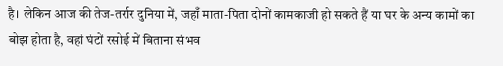है। लेकिन आज की तेज-तर्रार दुनिया में, जहाँ माता-पिता दोनों कामकाजी हो सकते हैं या घर के अन्य कामों का बोझ होता है, वहां घंटों रसोई में बिताना संभव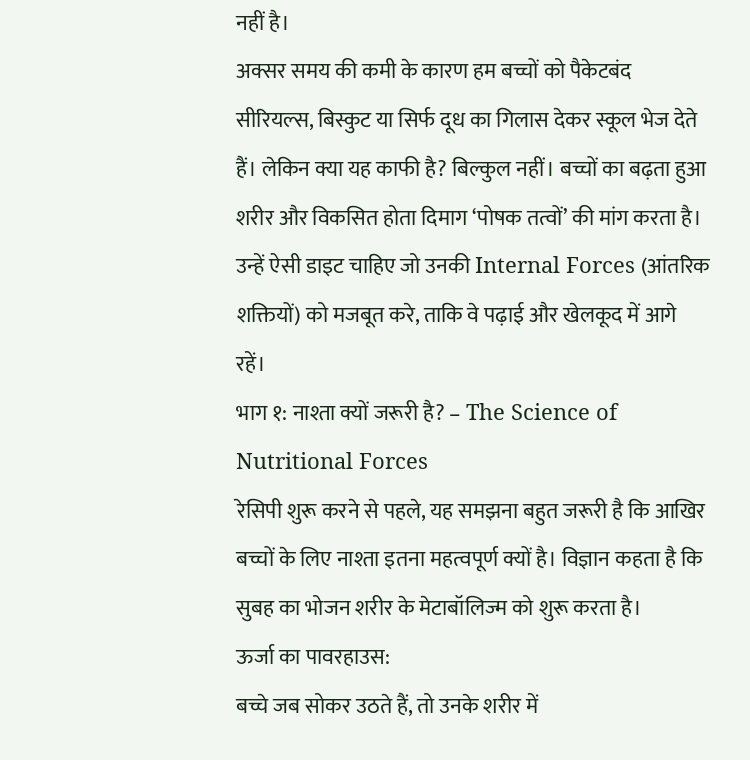नहीं है।
अक्सर समय की कमी के कारण हम बच्चों को पैकेटबंद सीरियल्स, बिस्कुट या सिर्फ दूध का गिलास देकर स्कूल भेज देते हैं। लेकिन क्या यह काफी है? बिल्कुल नहीं। बच्चों का बढ़ता हुआ शरीर और विकसित होता दिमाग ‘पोषक तत्वों’ की मांग करता है। उन्हें ऐसी डाइट चाहिए जो उनकी Internal Forces (आंतरिक शक्तियों) को मजबूत करे, ताकि वे पढ़ाई और खेलकूद में आगे रहें।
भाग १: नाश्ता क्यों जरूरी है? – The Science of Nutritional Forces
रेसिपी शुरू करने से पहले, यह समझना बहुत जरूरी है कि आखिर बच्चों के लिए नाश्ता इतना महत्वपूर्ण क्यों है। विज्ञान कहता है कि सुबह का भोजन शरीर के मेटाबॉलिज्म को शुरू करता है।
ऊर्जा का पावरहाउस:
बच्चे जब सोकर उठते हैं, तो उनके शरीर में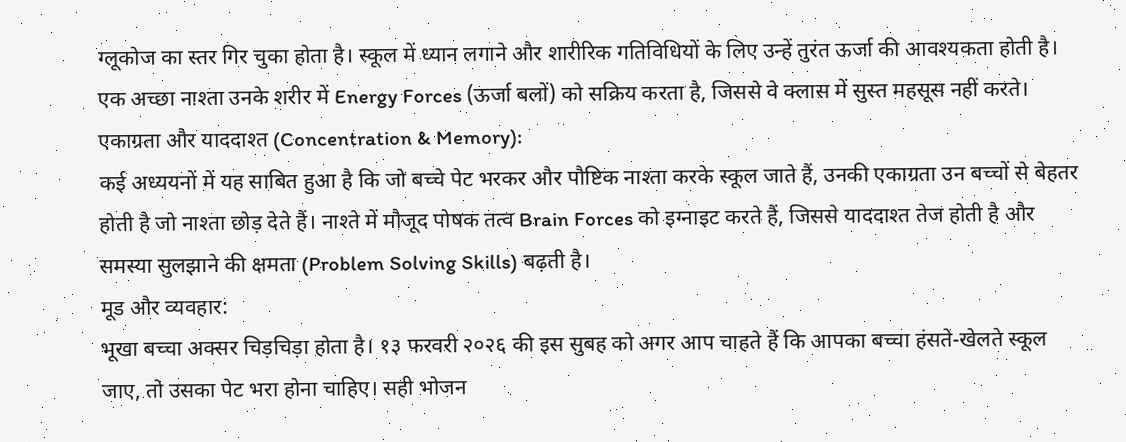ग्लूकोज का स्तर गिर चुका होता है। स्कूल में ध्यान लगाने और शारीरिक गतिविधियों के लिए उन्हें तुरंत ऊर्जा की आवश्यकता होती है। एक अच्छा नाश्ता उनके शरीर में Energy Forces (ऊर्जा बलों) को सक्रिय करता है, जिससे वे क्लास में सुस्त महसूस नहीं करते।
एकाग्रता और याददाश्त (Concentration & Memory):
कई अध्ययनों में यह साबित हुआ है कि जो बच्चे पेट भरकर और पौष्टिक नाश्ता करके स्कूल जाते हैं, उनकी एकाग्रता उन बच्चों से बेहतर होती है जो नाश्ता छोड़ देते हैं। नाश्ते में मौजूद पोषक तत्व Brain Forces को इग्नाइट करते हैं, जिससे याददाश्त तेज होती है और समस्या सुलझाने की क्षमता (Problem Solving Skills) बढ़ती है।
मूड और व्यवहार:
भूखा बच्चा अक्सर चिड़चिड़ा होता है। १३ फरवरी २०२६ की इस सुबह को अगर आप चाहते हैं कि आपका बच्चा हंसते-खेलते स्कूल जाए, तो उसका पेट भरा होना चाहिए। सही भोजन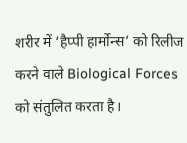शरीर में ‘हैप्पी हार्मोन्स’ को रिलीज करने वाले Biological Forces को संतुलित करता है।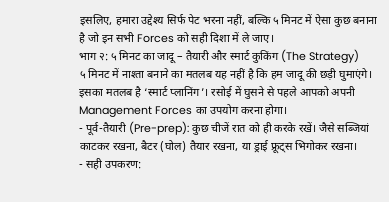इसलिए, हमारा उद्देश्य सिर्फ पेट भरना नहीं, बल्कि ५ मिनट में ऐसा कुछ बनाना है जो इन सभी Forces को सही दिशा में ले जाए।
भाग २: ५ मिनट का जादू – तैयारी और स्मार्ट कुकिंग (The Strategy)
५ मिनट में नाश्ता बनाने का मतलब यह नहीं है कि हम जादू की छड़ी घुमाएंगे। इसका मतलब है ‘स्मार्ट प्लानिंग’। रसोई में घुसने से पहले आपको अपनी Management Forces का उपयोग करना होगा।
- पूर्व-तैयारी (Pre-prep): कुछ चीजें रात को ही करके रखें। जैसे सब्जियां काटकर रखना, बैटर (घोल) तैयार रखना, या ड्राई फ्रूट्स भिगोकर रखना।
- सही उपकरण: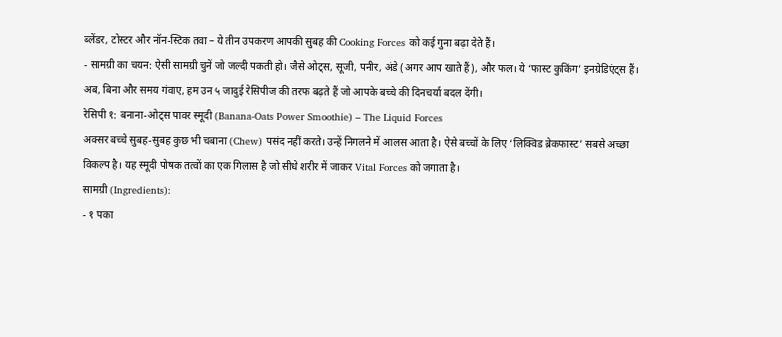ब्लेंडर, टोस्टर और नॉन-स्टिक तवा – ये तीन उपकरण आपकी सुबह की Cooking Forces को कई गुना बढ़ा देते हैं।
- सामग्री का चयन: ऐसी सामग्री चुनें जो जल्दी पकती हो। जैसे ओट्स, सूजी, पनीर, अंडे (अगर आप खाते हैं), और फल। ये ‘फास्ट कुकिंग’ इनग्रेडिएंट्स हैं।
अब, बिना और समय गंवाए, हम उन ५ जादुई रेसिपीज की तरफ बढ़ते हैं जो आपके बच्चे की दिनचर्या बदल देंगी।
रेसिपी १: बनाना-ओट्स पावर स्मूदी (Banana-Oats Power Smoothie) – The Liquid Forces
अक्सर बच्चे सुबह-सुबह कुछ भी चबाना (Chew) पसंद नहीं करते। उन्हें निगलने में आलस आता है। ऐसे बच्चों के लिए ‘लिक्विड ब्रेकफास्ट’ सबसे अच्छा विकल्प है। यह स्मूदी पोषक तत्वों का एक गिलास है जो सीधे शरीर में जाकर Vital Forces को जगाता है।
सामग्री (Ingredients):
- १ पका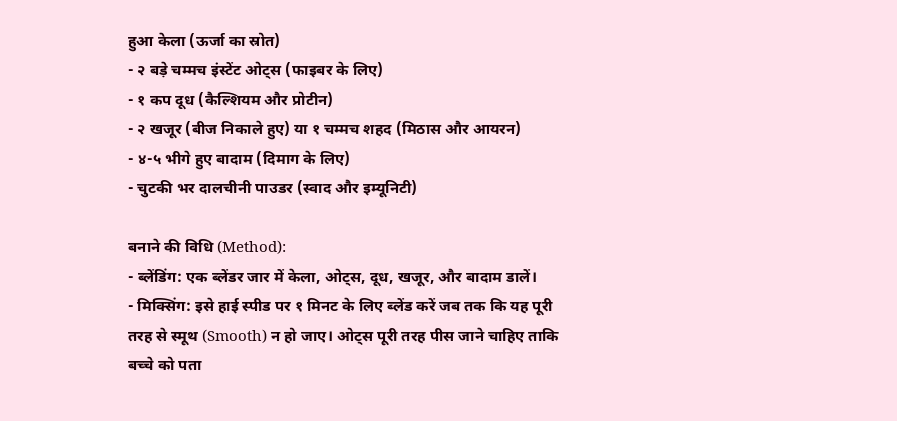हुआ केला (ऊर्जा का स्रोत)
- २ बड़े चम्मच इंस्टेंट ओट्स (फाइबर के लिए)
- १ कप दूध (कैल्शियम और प्रोटीन)
- २ खजूर (बीज निकाले हुए) या १ चम्मच शहद (मिठास और आयरन)
- ४-५ भीगे हुए बादाम (दिमाग के लिए)
- चुटकी भर दालचीनी पाउडर (स्वाद और इम्यूनिटी)

बनाने की विधि (Method):
- ब्लेंडिंग: एक ब्लेंडर जार में केला, ओट्स, दूध, खजूर, और बादाम डालें।
- मिक्सिंग: इसे हाई स्पीड पर १ मिनट के लिए ब्लेंड करें जब तक कि यह पूरी तरह से स्मूथ (Smooth) न हो जाए। ओट्स पूरी तरह पीस जाने चाहिए ताकि बच्चे को पता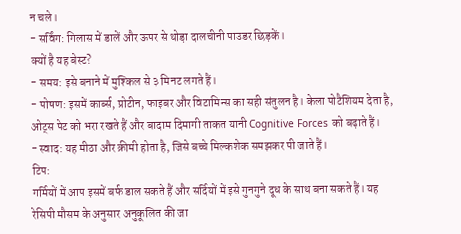न चले।
- सर्विंग: गिलास में डालें और ऊपर से थोड़ा दालचीनी पाउडर छिड़कें।
क्यों है यह बेस्ट?
- समय: इसे बनाने में मुश्किल से ३ मिनट लगते हैं।
- पोषण: इसमें कार्ब्स, प्रोटीन, फाइबर और विटामिन्स का सही संतुलन है। केला पोटैशियम देता है, ओट्स पेट को भरा रखते हैं और बादाम दिमागी ताकत यानी Cognitive Forces को बढ़ाते हैं।
- स्वाद: यह मीठा और क्रीमी होता है, जिसे बच्चे मिल्कशेक समझकर पी जाते हैं।
टिप:
गर्मियों में आप इसमें बर्फ डाल सकते हैं और सर्दियों में इसे गुनगुने दूध के साथ बना सकते हैं। यह रेसिपी मौसम के अनुसार अनुकूलित की जा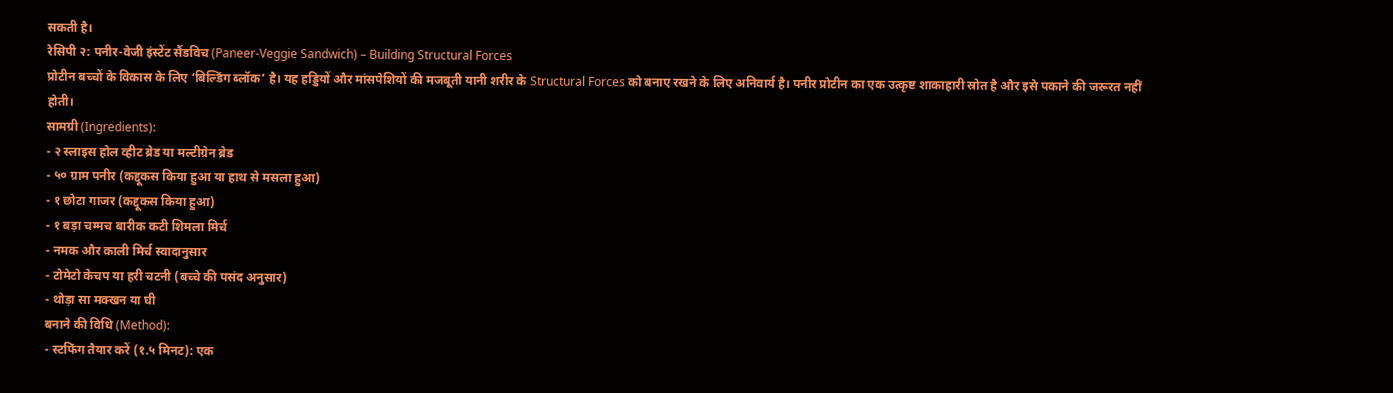सकती है।
रेसिपी २: पनीर-वेजी इंस्टेंट सैंडविच (Paneer-Veggie Sandwich) – Building Structural Forces
प्रोटीन बच्चों के विकास के लिए ‘बिल्डिंग ब्लॉक’ है। यह हड्डियों और मांसपेशियों की मजबूती यानी शरीर के Structural Forces को बनाए रखने के लिए अनिवार्य है। पनीर प्रोटीन का एक उत्कृष्ट शाकाहारी स्रोत है और इसे पकाने की जरूरत नहीं होती।
सामग्री (Ingredients):
- २ स्लाइस होल व्हीट ब्रेड या मल्टीग्रेन ब्रेड
- ५० ग्राम पनीर (कद्दूकस किया हुआ या हाथ से मसला हुआ)
- १ छोटा गाजर (कद्दूकस किया हुआ)
- १ बड़ा चम्मच बारीक कटी शिमला मिर्च
- नमक और काली मिर्च स्वादानुसार
- टोमेटो केचप या हरी चटनी (बच्चे की पसंद अनुसार)
- थोड़ा सा मक्खन या घी
बनाने की विधि (Method):
- स्टफिंग तैयार करें (१.५ मिनट): एक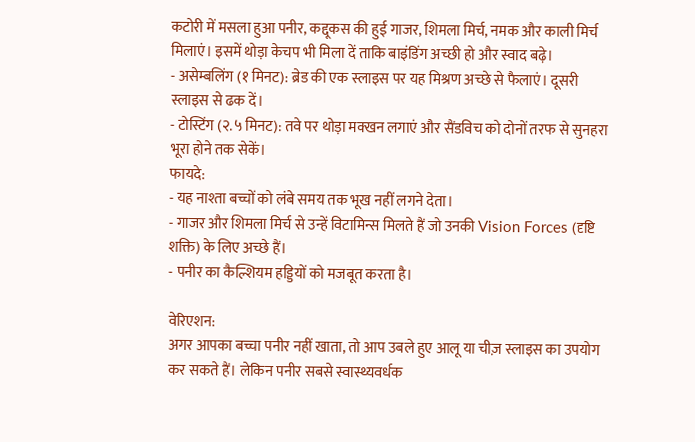कटोरी में मसला हुआ पनीर, कद्दूकस की हुई गाजर, शिमला मिर्च, नमक और काली मिर्च मिलाएं। इसमें थोड़ा केचप भी मिला दें ताकि बाइंडिंग अच्छी हो और स्वाद बढ़े।
- असेम्बलिंग (१ मिनट): ब्रेड की एक स्लाइस पर यह मिश्रण अच्छे से फैलाएं। दूसरी स्लाइस से ढक दें।
- टोस्टिंग (२.५ मिनट): तवे पर थोड़ा मक्खन लगाएं और सैंडविच को दोनों तरफ से सुनहरा भूरा होने तक सेकें।
फायदे:
- यह नाश्ता बच्चों को लंबे समय तक भूख नहीं लगने देता।
- गाजर और शिमला मिर्च से उन्हें विटामिन्स मिलते हैं जो उनकी Vision Forces (दृष्टि शक्ति) के लिए अच्छे हैं।
- पनीर का कैल्शियम हड्डियों को मजबूत करता है।

वेरिएशन:
अगर आपका बच्चा पनीर नहीं खाता, तो आप उबले हुए आलू या चीज़ स्लाइस का उपयोग कर सकते हैं। लेकिन पनीर सबसे स्वास्थ्यवर्धक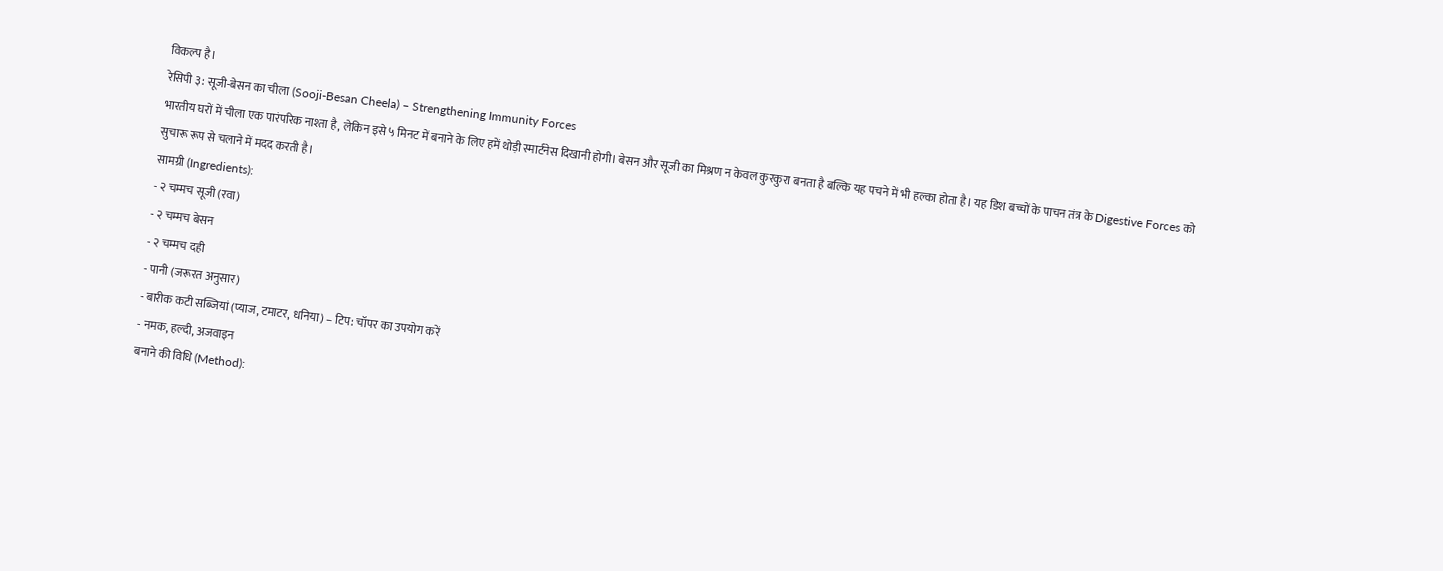विकल्प है।
रेसिपी ३: सूजी-बेसन का चीला (Sooji-Besan Cheela) – Strengthening Immunity Forces
भारतीय घरों में चीला एक पारंपरिक नाश्ता है, लेकिन इसे ५ मिनट में बनाने के लिए हमें थोड़ी स्मार्टनेस दिखानी होगी। बेसन और सूजी का मिश्रण न केवल कुरकुरा बनता है बल्कि यह पचने में भी हल्का होता है। यह डिश बच्चों के पाचन तंत्र के Digestive Forces को सुचारू रूप से चलाने में मदद करती है।
सामग्री (Ingredients):
- २ चम्मच सूजी (रवा)
- २ चम्मच बेसन
- २ चम्मच दही
- पानी (जरूरत अनुसार)
- बारीक कटी सब्जियां (प्याज, टमाटर, धनिया) – टिप: चॉपर का उपयोग करें
- नमक, हल्दी, अजवाइन
बनाने की विधि (Method):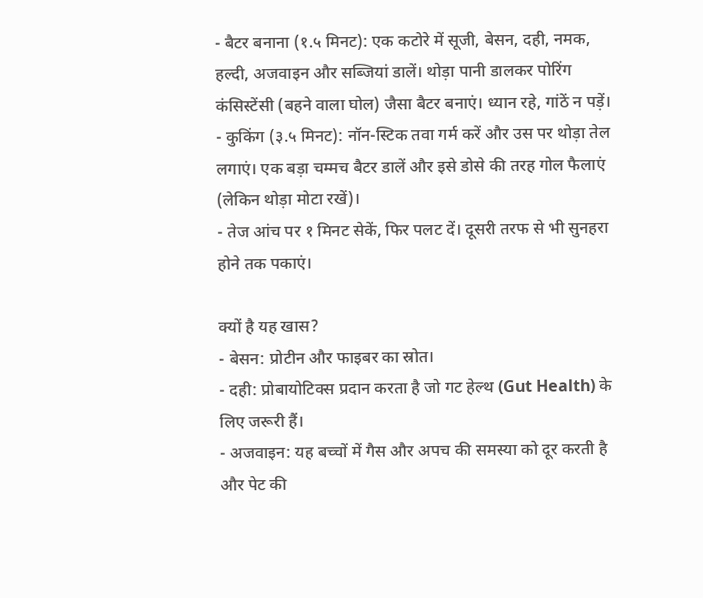- बैटर बनाना (१.५ मिनट): एक कटोरे में सूजी, बेसन, दही, नमक, हल्दी, अजवाइन और सब्जियां डालें। थोड़ा पानी डालकर पोरिंग कंसिस्टेंसी (बहने वाला घोल) जैसा बैटर बनाएं। ध्यान रहे, गांठें न पड़ें।
- कुकिंग (३.५ मिनट): नॉन-स्टिक तवा गर्म करें और उस पर थोड़ा तेल लगाएं। एक बड़ा चम्मच बैटर डालें और इसे डोसे की तरह गोल फैलाएं (लेकिन थोड़ा मोटा रखें)।
- तेज आंच पर १ मिनट सेकें, फिर पलट दें। दूसरी तरफ से भी सुनहरा होने तक पकाएं।

क्यों है यह खास?
- बेसन: प्रोटीन और फाइबर का स्रोत।
- दही: प्रोबायोटिक्स प्रदान करता है जो गट हेल्थ (Gut Health) के लिए जरूरी हैं।
- अजवाइन: यह बच्चों में गैस और अपच की समस्या को दूर करती है और पेट की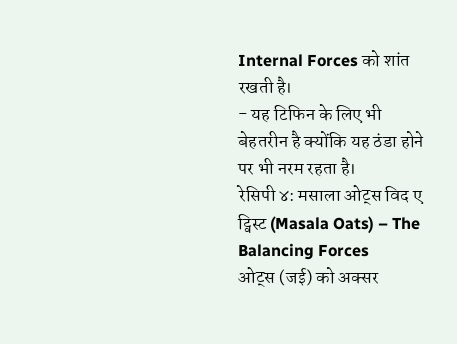Internal Forces को शांत रखती है।
- यह टिफिन के लिए भी बेहतरीन है क्योंकि यह ठंडा होने पर भी नरम रहता है।
रेसिपी ४: मसाला ओट्स विद ए ट्विस्ट (Masala Oats) – The Balancing Forces
ओट्स (जई) को अक्सर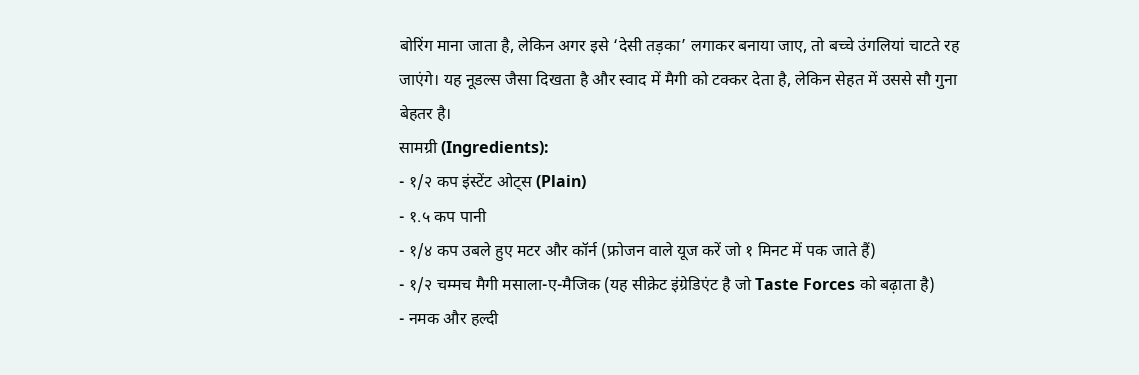बोरिंग माना जाता है, लेकिन अगर इसे ‘देसी तड़का’ लगाकर बनाया जाए, तो बच्चे उंगलियां चाटते रह जाएंगे। यह नूडल्स जैसा दिखता है और स्वाद में मैगी को टक्कर देता है, लेकिन सेहत में उससे सौ गुना बेहतर है।
सामग्री (Ingredients):
- १/२ कप इंस्टेंट ओट्स (Plain)
- १.५ कप पानी
- १/४ कप उबले हुए मटर और कॉर्न (फ्रोजन वाले यूज करें जो १ मिनट में पक जाते हैं)
- १/२ चम्मच मैगी मसाला-ए-मैजिक (यह सीक्रेट इंग्रेडिएंट है जो Taste Forces को बढ़ाता है)
- नमक और हल्दी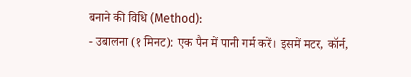बनाने की विधि (Method):
- उबालना (१ मिनट): एक पैन में पानी गर्म करें। इसमें मटर, कॉर्न,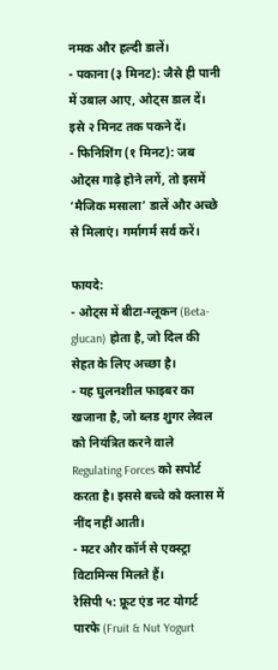नमक और हल्दी डालें।
- पकाना (३ मिनट): जैसे ही पानी में उबाल आए, ओट्स डाल दें। इसे २ मिनट तक पकने दें।
- फिनिशिंग (१ मिनट): जब ओट्स गाढ़े होने लगें, तो इसमें ‘मैजिक मसाला’ डालें और अच्छे से मिलाएं। गर्मागर्म सर्व करें।

फायदे:
- ओट्स में बीटा-ग्लूकन (Beta-glucan) होता है, जो दिल की सेहत के लिए अच्छा है।
- यह घुलनशील फाइबर का खजाना है, जो ब्लड शुगर लेवल को नियंत्रित करने वाले Regulating Forces को सपोर्ट करता है। इससे बच्चे को क्लास में नींद नहीं आती।
- मटर और कॉर्न से एक्स्ट्रा विटामिन्स मिलते हैं।
रेसिपी ५: फ्रूट एंड नट योगर्ट पारफे (Fruit & Nut Yogurt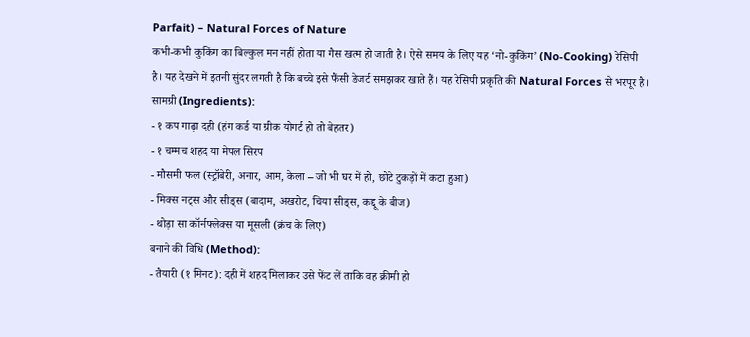Parfait) – Natural Forces of Nature
कभी-कभी कुकिंग का बिल्कुल मन नहीं होता या गैस खत्म हो जाती है। ऐसे समय के लिए यह ‘नो-कुकिंग’ (No-Cooking) रेसिपी है। यह देखने में इतनी सुंदर लगती है कि बच्चे इसे फैंसी डेजर्ट समझकर खाते हैं। यह रेसिपी प्रकृति की Natural Forces से भरपूर है।
सामग्री (Ingredients):
- १ कप गाढ़ा दही (हंग कर्ड या ग्रीक योगर्ट हो तो बेहतर)
- १ चम्मच शहद या मेपल सिरप
- मौसमी फल (स्ट्रॉबेरी, अनार, आम, केला – जो भी घर में हो, छोटे टुकड़ों में कटा हुआ)
- मिक्स नट्स और सीड्स (बादाम, अखरोट, चिया सीड्स, कद्दू के बीज)
- थोड़ा सा कॉर्नफ्लेक्स या मूसली (क्रंच के लिए)
बनाने की विधि (Method):
- तैयारी (१ मिनट): दही में शहद मिलाकर उसे फेंट लें ताकि वह क्रीमी हो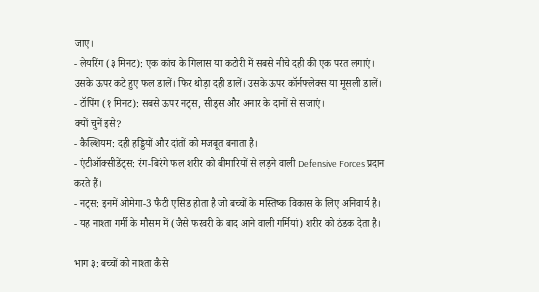जाए।
- लेयरिंग (३ मिनट): एक कांच के गिलास या कटोरी में सबसे नीचे दही की एक परत लगाएं। उसके ऊपर कटे हुए फल डालें। फिर थोड़ा दही डालें। उसके ऊपर कॉर्नफ्लेक्स या मूसली डालें।
- टॉपिंग (१ मिनट): सबसे ऊपर नट्स, सीड्स और अनार के दानों से सजाएं।
क्यों चुनें इसे?
- कैल्शियम: दही हड्डियों और दांतों को मजबूत बनाता है।
- एंटीऑक्सीडेंट्स: रंग-बिरंगे फल शरीर को बीमारियों से लड़ने वाली Defensive Forces प्रदान करते हैं।
- नट्स: इनमें ओमेगा-3 फैटी एसिड होता है जो बच्चों के मस्तिष्क विकास के लिए अनिवार्य है।
- यह नाश्ता गर्मी के मौसम में (जैसे फरवरी के बाद आने वाली गर्मियां) शरीर को ठंडक देता है।

भाग ३: बच्चों को नाश्ता कैसे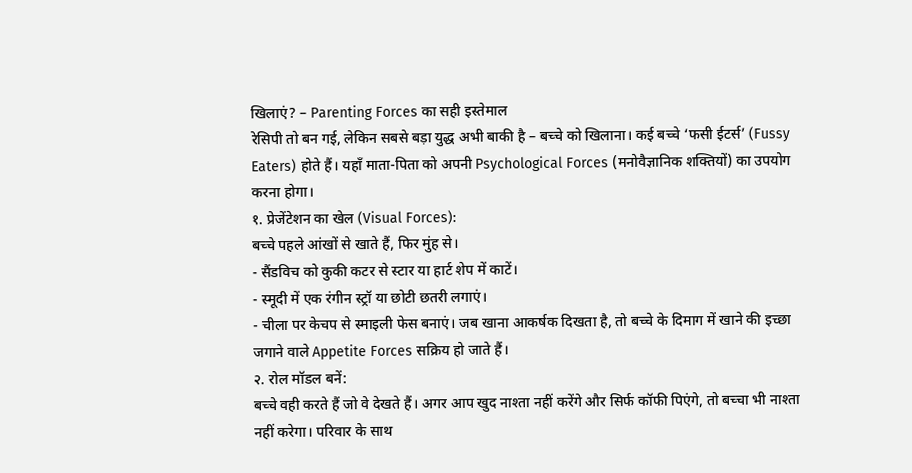खिलाएं? – Parenting Forces का सही इस्तेमाल
रेसिपी तो बन गई, लेकिन सबसे बड़ा युद्ध अभी बाकी है – बच्चे को खिलाना। कई बच्चे ‘फसी ईटर्स’ (Fussy Eaters) होते हैं। यहाँ माता-पिता को अपनी Psychological Forces (मनोवैज्ञानिक शक्तियों) का उपयोग करना होगा।
१. प्रेजेंटेशन का खेल (Visual Forces):
बच्चे पहले आंखों से खाते हैं, फिर मुंह से।
- सैंडविच को कुकी कटर से स्टार या हार्ट शेप में काटें।
- स्मूदी में एक रंगीन स्ट्रॉ या छोटी छतरी लगाएं।
- चीला पर केचप से स्माइली फेस बनाएं। जब खाना आकर्षक दिखता है, तो बच्चे के दिमाग में खाने की इच्छा जगाने वाले Appetite Forces सक्रिय हो जाते हैं।
२. रोल मॉडल बनें:
बच्चे वही करते हैं जो वे देखते हैं। अगर आप खुद नाश्ता नहीं करेंगे और सिर्फ कॉफी पिएंगे, तो बच्चा भी नाश्ता नहीं करेगा। परिवार के साथ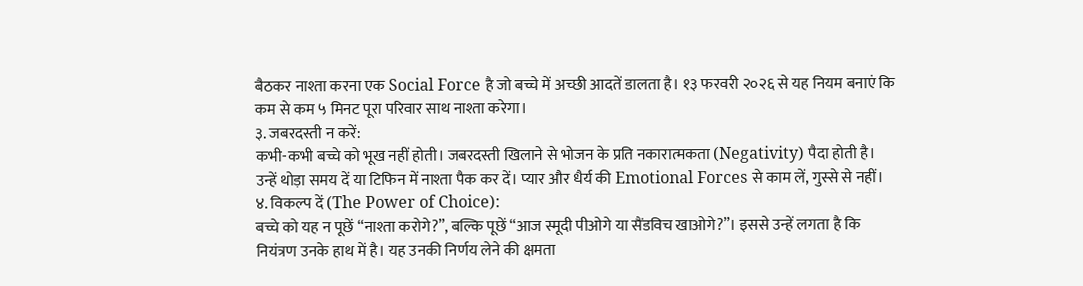बैठकर नाश्ता करना एक Social Force है जो बच्चे में अच्छी आदतें डालता है। १३ फरवरी २०२६ से यह नियम बनाएं कि कम से कम ५ मिनट पूरा परिवार साथ नाश्ता करेगा।
३. जबरदस्ती न करें:
कभी-कभी बच्चे को भूख नहीं होती। जबरदस्ती खिलाने से भोजन के प्रति नकारात्मकता (Negativity) पैदा होती है। उन्हें थोड़ा समय दें या टिफिन में नाश्ता पैक कर दें। प्यार और धैर्य की Emotional Forces से काम लें, गुस्से से नहीं।
४. विकल्प दें (The Power of Choice):
बच्चे को यह न पूछें “नाश्ता करोगे?”, बल्कि पूछें “आज स्मूदी पीओगे या सैंडविच खाओगे?”। इससे उन्हें लगता है कि नियंत्रण उनके हाथ में है। यह उनकी निर्णय लेने की क्षमता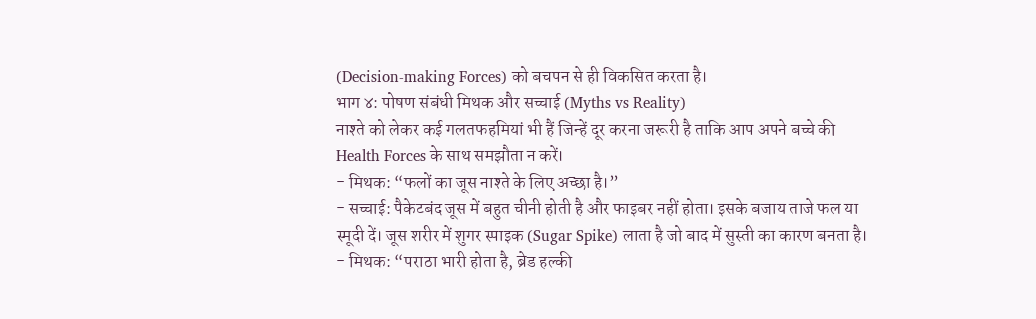(Decision-making Forces) को बचपन से ही विकसित करता है।
भाग ४: पोषण संबंधी मिथक और सच्चाई (Myths vs Reality)
नाश्ते को लेकर कई गलतफहमियां भी हैं जिन्हें दूर करना जरूरी है ताकि आप अपने बच्चे की Health Forces के साथ समझौता न करें।
- मिथक: “फलों का जूस नाश्ते के लिए अच्छा है।”
- सच्चाई: पैकेटबंद जूस में बहुत चीनी होती है और फाइबर नहीं होता। इसके बजाय ताजे फल या स्मूदी दें। जूस शरीर में शुगर स्पाइक (Sugar Spike) लाता है जो बाद में सुस्ती का कारण बनता है।
- मिथक: “पराठा भारी होता है, ब्रेड हल्की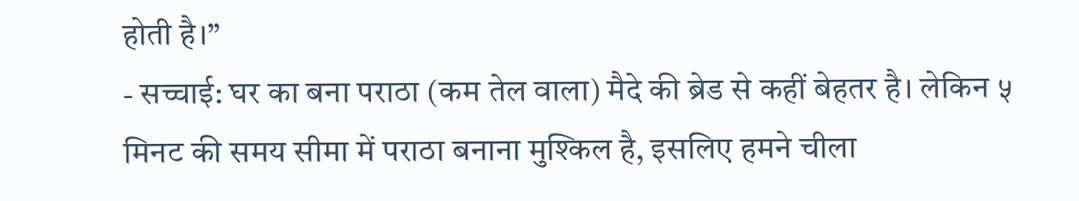होती है।”
- सच्चाई: घर का बना पराठा (कम तेल वाला) मैदे की ब्रेड से कहीं बेहतर है। लेकिन ५ मिनट की समय सीमा में पराठा बनाना मुश्किल है, इसलिए हमने चीला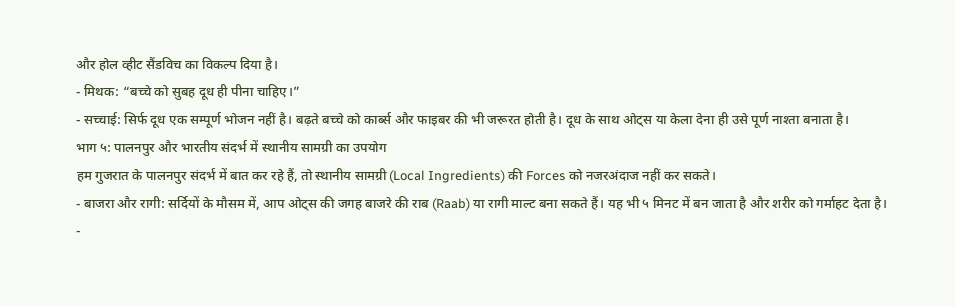और होल व्हीट सैंडविच का विकल्प दिया है।
- मिथक: “बच्चे को सुबह दूध ही पीना चाहिए।”
- सच्चाई: सिर्फ दूध एक सम्पूर्ण भोजन नहीं है। बढ़ते बच्चे को कार्ब्स और फाइबर की भी जरूरत होती है। दूध के साथ ओट्स या केला देना ही उसे पूर्ण नाश्ता बनाता है।
भाग ५: पालनपुर और भारतीय संदर्भ में स्थानीय सामग्री का उपयोग
हम गुजरात के पालनपुर संदर्भ में बात कर रहे हैं, तो स्थानीय सामग्री (Local Ingredients) की Forces को नजरअंदाज नहीं कर सकते।
- बाजरा और रागी: सर्दियों के मौसम में, आप ओट्स की जगह बाजरे की राब (Raab) या रागी माल्ट बना सकते हैं। यह भी ५ मिनट में बन जाता है और शरीर को गर्माहट देता है।
-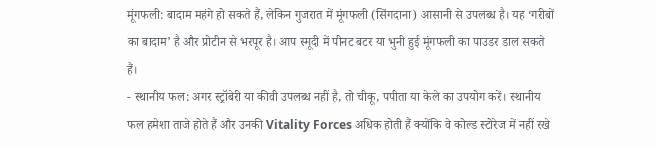मूंगफली: बादाम महंगे हो सकते हैं, लेकिन गुजरात में मूंगफली (सिंगदाना) आसानी से उपलब्ध है। यह ‘गरीबों का बादाम’ है और प्रोटीन से भरपूर है। आप स्मूदी में पीनट बटर या भुनी हुई मूंगफली का पाउडर डाल सकते हैं।
- स्थानीय फल: अगर स्ट्रॉबेरी या कीवी उपलब्ध नहीं है, तो चीकू, पपीता या केले का उपयोग करें। स्थानीय फल हमेशा ताजे होते हैं और उनकी Vitality Forces अधिक होती हैं क्योंकि वे कोल्ड स्टोरेज में नहीं रखे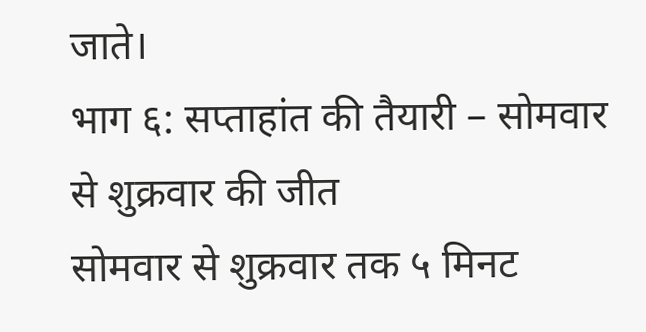जाते।
भाग ६: सप्ताहांत की तैयारी – सोमवार से शुक्रवार की जीत
सोमवार से शुक्रवार तक ५ मिनट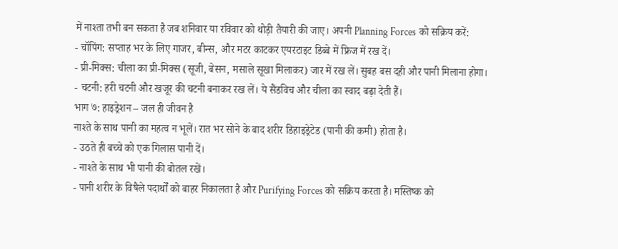में नाश्ता तभी बन सकता है जब शनिवार या रविवार को थोड़ी तैयारी की जाए। अपनी Planning Forces को सक्रिय करें:
- चॉपिंग: सप्ताह भर के लिए गाजर, बीन्स, और मटर काटकर एयरटाइट डिब्बे में फ्रिज में रख दें।
- प्री-मिक्स: चीला का प्री-मिक्स (सूजी, बेसन, मसाले सूखा मिलाकर) जार में रख लें। सुबह बस दही और पानी मिलाना होगा।
- चटनी: हरी चटनी और खजूर की चटनी बनाकर रख लें। ये सैंडविच और चीला का स्वाद बढ़ा देती हैं।
भाग ७: हाइड्रेशन – जल ही जीवन है
नाश्ते के साथ पानी का महत्व न भूलें। रात भर सोने के बाद शरीर डिहाइड्रेटेड (पानी की कमी) होता है।
- उठते ही बच्चे को एक गिलास पानी दें।
- नाश्ते के साथ भी पानी की बोतल रखें।
- पानी शरीर के विषैले पदार्थों को बाहर निकालता है और Purifying Forces को सक्रिय करता है। मस्तिष्क को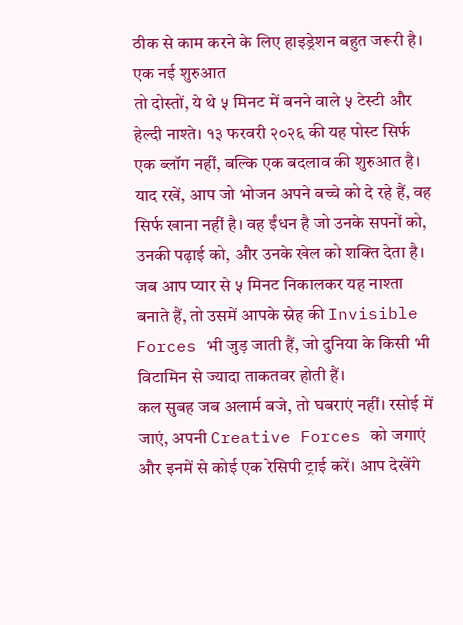ठीक से काम करने के लिए हाइड्रेशन बहुत जरूरी है।
एक नई शुरुआत
तो दोस्तों, ये थे ५ मिनट में बनने वाले ५ टेस्टी और हेल्दी नाश्ते। १३ फरवरी २०२६ की यह पोस्ट सिर्फ एक ब्लॉग नहीं, बल्कि एक बदलाव की शुरुआत है।
याद रखें, आप जो भोजन अपने बच्चे को दे रहे हैं, वह सिर्फ खाना नहीं है। वह ईंधन है जो उनके सपनों को, उनकी पढ़ाई को, और उनके खेल को शक्ति देता है। जब आप प्यार से ५ मिनट निकालकर यह नाश्ता बनाते हैं, तो उसमें आपके स्नेह की Invisible Forces भी जुड़ जाती हैं, जो दुनिया के किसी भी विटामिन से ज्यादा ताकतवर होती हैं।
कल सुबह जब अलार्म बजे, तो घबराएं नहीं। रसोई में जाएं, अपनी Creative Forces को जगाएं और इनमें से कोई एक रेसिपी ट्राई करें। आप देखेंगे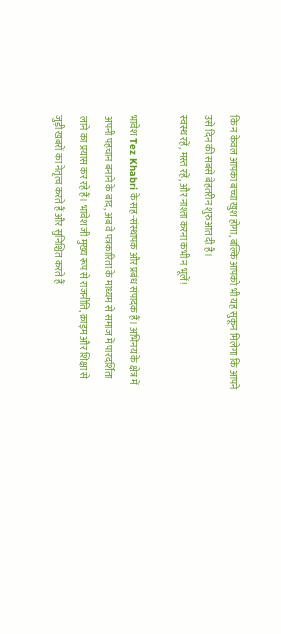कि न केवल आपका बच्चा खुश होगा, बल्कि आपको भी यह सुकून मिलेगा कि आपने उसे दिन की सबसे बेहतरीन शुरुआत दी है।
स्वस्थ रहें, मस्त रहें, और नाश्ता करना कभी न भूलें!

भावेश Tez Khabri के सह-संस्थापक और प्रबंध संपादक हैं। अभिनय के क्षेत्र में अपनी पहचान बनाने के बाद, अब वे पत्रकारिता के माध्यम से समाज में पारदर्शिता लाने का प्रयास कर रहे हैं। भावेश जी मुख्य रूप से राजनीति, क्राइम और शिक्षा से जुड़ी खबरों का नेतृत्व करते हैं और सुनिश्चित करते हैं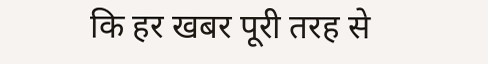कि हर खबर पूरी तरह से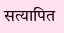सत्यापित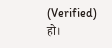(Verified) हो।